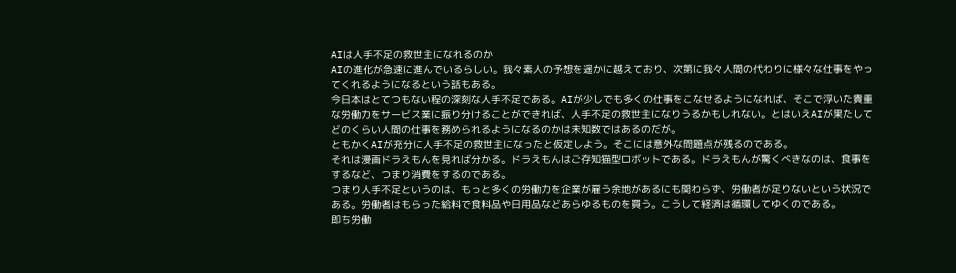AIは人手不足の救世主になれるのか
AIの進化が急速に進んでいるらしい。我々素人の予想を遥かに越えており、次第に我々人間の代わりに様々な仕事をやってくれるようになるという話もある。
今日本はとてつもない程の深刻な人手不足である。AIが少しでも多くの仕事をこなせるようになれば、そこで浮いた貴重な労働力をサービス業に振り分けることができれば、人手不足の救世主になりうるかもしれない。とはいえAIが果たしてどのくらい人間の仕事を務められるようになるのかは未知数ではあるのだが。
ともかくAIが充分に人手不足の救世主になったと仮定しよう。そこには意外な問題点が残るのである。
それは漫画ドラえもんを見れば分かる。ドラえもんはご存知猫型ロボットである。ドラえもんが驚くべきなのは、食事をするなど、つまり消費をするのである。
つまり人手不足というのは、もっと多くの労働力を企業が雇う余地があるにも関わらず、労働者が足りないという状況である。労働者はもらった給料で食料品や日用品などあらゆるものを買う。こうして経済は循環してゆくのである。
即ち労働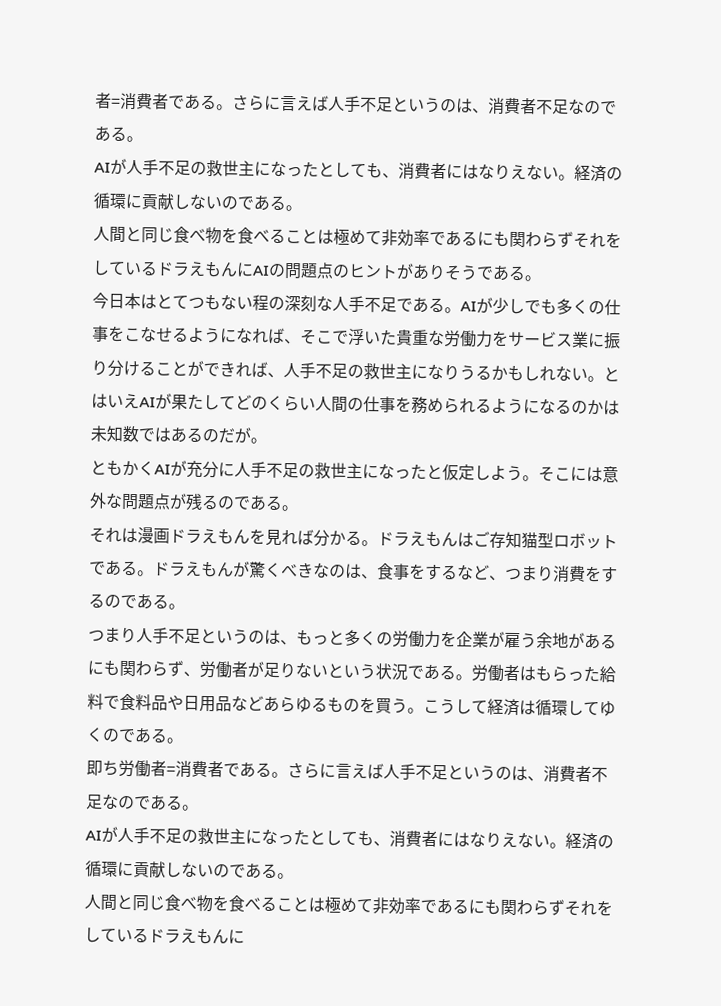者=消費者である。さらに言えば人手不足というのは、消費者不足なのである。
AIが人手不足の救世主になったとしても、消費者にはなりえない。経済の循環に貢献しないのである。
人間と同じ食べ物を食べることは極めて非効率であるにも関わらずそれをしているドラえもんにAIの問題点のヒントがありそうである。
今日本はとてつもない程の深刻な人手不足である。AIが少しでも多くの仕事をこなせるようになれば、そこで浮いた貴重な労働力をサービス業に振り分けることができれば、人手不足の救世主になりうるかもしれない。とはいえAIが果たしてどのくらい人間の仕事を務められるようになるのかは未知数ではあるのだが。
ともかくAIが充分に人手不足の救世主になったと仮定しよう。そこには意外な問題点が残るのである。
それは漫画ドラえもんを見れば分かる。ドラえもんはご存知猫型ロボットである。ドラえもんが驚くべきなのは、食事をするなど、つまり消費をするのである。
つまり人手不足というのは、もっと多くの労働力を企業が雇う余地があるにも関わらず、労働者が足りないという状況である。労働者はもらった給料で食料品や日用品などあらゆるものを買う。こうして経済は循環してゆくのである。
即ち労働者=消費者である。さらに言えば人手不足というのは、消費者不足なのである。
AIが人手不足の救世主になったとしても、消費者にはなりえない。経済の循環に貢献しないのである。
人間と同じ食べ物を食べることは極めて非効率であるにも関わらずそれをしているドラえもんに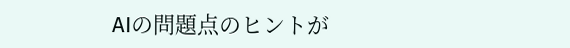AIの問題点のヒントが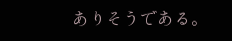ありそうである。